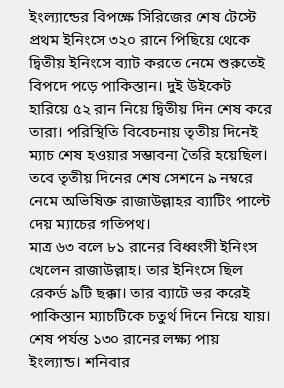ইংল্যান্ডের বিপক্ষে সিরিজের শেষ টেস্টে প্রথম ইনিংসে ৩২০ রানে পিছিয়ে থেকে দ্বিতীয় ইনিংসে ব্যাট করতে নেমে শুরুতেই বিপদে পড়ে পাকিস্তান। দুই উইকেট হারিয়ে ৫২ রান নিয়ে দ্বিতীয় দিন শেষ করে তারা। পরিস্থিতি বিবেচনায় তৃতীয় দিনেই ম্যাচ শেষ হওয়ার সম্ভাবনা তৈরি হয়েছিল। তবে তৃতীয় দিনের শেষ সেশনে ৯ নম্বরে নেমে অভিষিক্ত রাজাউল্লাহর ব্যাটিং পাল্টে দেয় ম্যাচের গতিপথ।
মাত্র ৬৩ বলে ৮১ রানের বিধ্বংসী ইনিংস খেলেন রাজাউল্লাহ। তার ইনিংসে ছিল রেকর্ড ৯টি ছক্কা। তার ব্যাটে ভর করেই পাকিস্তান ম্যাচটিকে চতুর্থ দিনে নিয়ে যায়। শেষ পর্যন্ত ১৩০ রানের লক্ষ্য পায় ইংল্যান্ড। শনিবার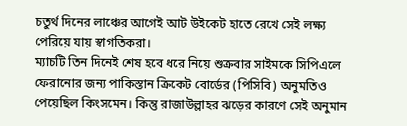চতুর্থ দিনের লাঞ্চের আগেই আট উইকেট হাতে রেখে সেই লক্ষ্য পেরিয়ে যায় স্বাগতিকরা।
ম্যাচটি তিন দিনেই শেষ হবে ধরে নিয়ে শুক্রবার সাইমকে সিপিএলে ফেরানোর জন্য পাকিস্তান ক্রিকেট বোর্ডের (পিসিবি) অনুমতিও পেয়েছিল কিংসমেন। কিন্তু রাজাউল্লাহর ঝড়ের কারণে সেই অনুমান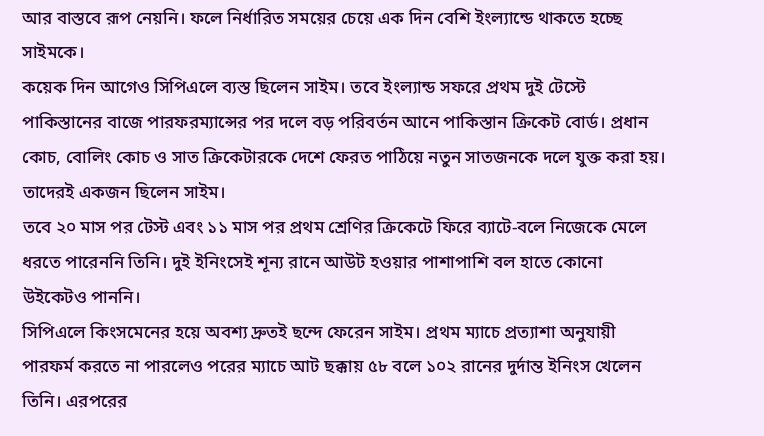আর বাস্তবে রূপ নেয়নি। ফলে নির্ধারিত সময়ের চেয়ে এক দিন বেশি ইংল্যান্ডে থাকতে হচ্ছে সাইমকে।
কয়েক দিন আগেও সিপিএলে ব্যস্ত ছিলেন সাইম। তবে ইংল্যান্ড সফরে প্রথম দুই টেস্টে পাকিস্তানের বাজে পারফরম্যান্সের পর দলে বড় পরিবর্তন আনে পাকিস্তান ক্রিকেট বোর্ড। প্রধান কোচ, বোলিং কোচ ও সাত ক্রিকেটারকে দেশে ফেরত পাঠিয়ে নতুন সাতজনকে দলে যুক্ত করা হয়। তাদেরই একজন ছিলেন সাইম।
তবে ২০ মাস পর টেস্ট এবং ১১ মাস পর প্রথম শ্রেণির ক্রিকেটে ফিরে ব্যাটে-বলে নিজেকে মেলে ধরতে পারেননি তিনি। দুই ইনিংসেই শূন্য রানে আউট হওয়ার পাশাপাশি বল হাতে কোনো উইকেটও পাননি।
সিপিএলে কিংসমেনের হয়ে অবশ্য দ্রুতই ছন্দে ফেরেন সাইম। প্রথম ম্যাচে প্রত্যাশা অনুযায়ী পারফর্ম করতে না পারলেও পরের ম্যাচে আট ছক্কায় ৫৮ বলে ১০২ রানের দুর্দান্ত ইনিংস খেলেন তিনি। এরপরের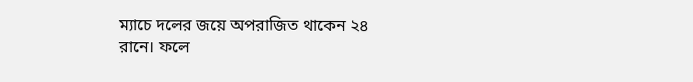ম্যাচে দলের জয়ে অপরাজিত থাকেন ২৪ রানে। ফলে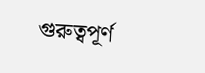গুরুত্বপূর্ণ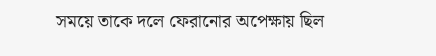সময়ে তাকে দলে ফেরানোর অপেক্ষায় ছিল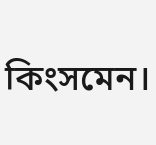কিংসমেন।